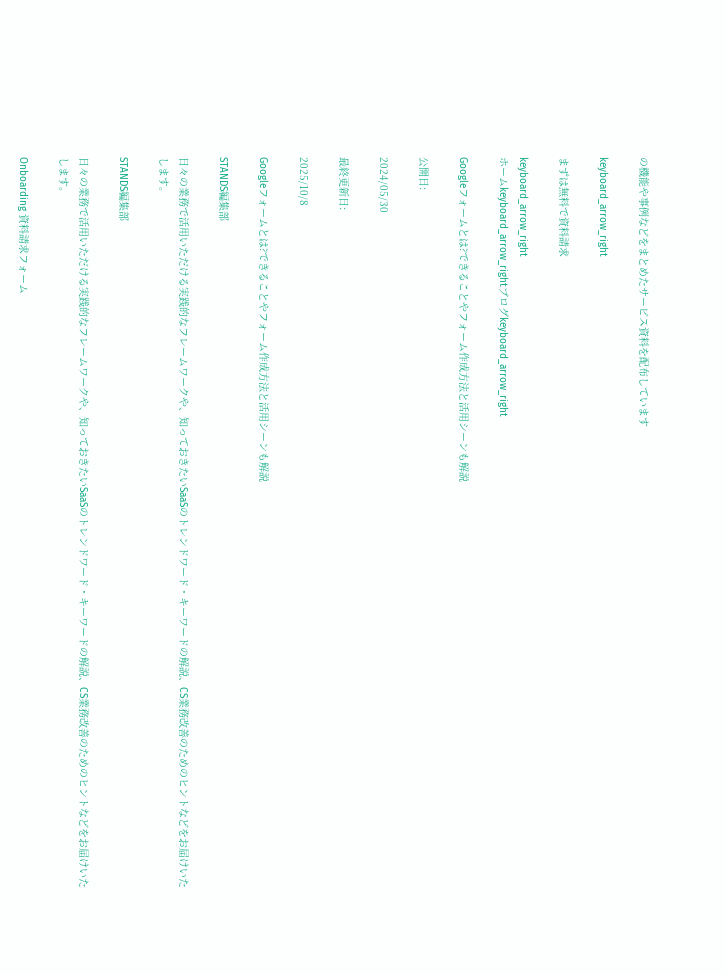の機能や事例などをまとめたサービス資料を配布しています

keyboard_arrow_right

まずは無料で資料請求

keyboard_arrow_right
ホームkeyboard_arrow_rightブログkeyboard_arrow_right

Googleフォームとは?できることやフォーム作成方法と活用シーンも解説

公開日:

2024/05/30

最終更新日:

2025/10/8

Googleフォームとは?できることやフォーム作成方法と活用シーンも解説

STANDS編集部

日々の業務で活用いただける実践的なフレームワークや、知っておきたいSaaSのトレンドワード・キーワードの解説、CS業務改善のためのヒントなどをお届けいたします。

STANDS編集部

日々の業務で活用いただける実践的なフレームワークや、知っておきたいSaaSのトレンドワード・キーワードの解説、CS業務改善のためのヒントなどをお届けいたします。

Onboarding 資料請求フォーム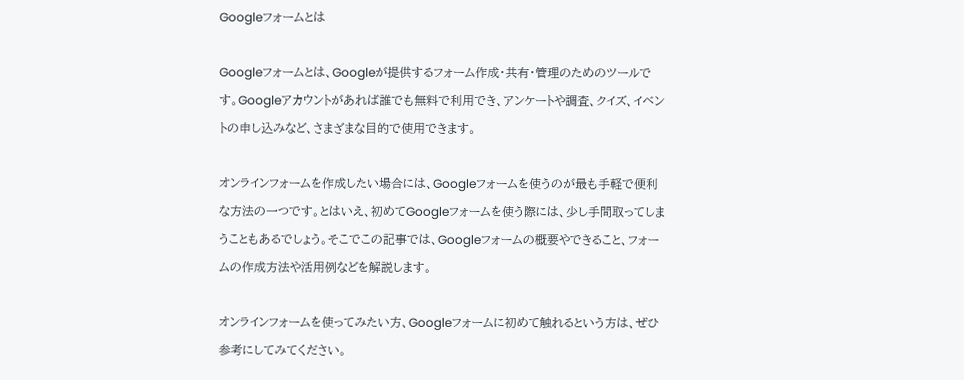Googleフォームとは

Googleフォームとは、Googleが提供するフォーム作成・共有・管理のためのツールです。Googleアカウントがあれば誰でも無料で利用でき、アンケートや調査、クイズ、イベントの申し込みなど、さまざまな目的で使用できます。

オンラインフォームを作成したい場合には、Googleフォームを使うのが最も手軽で便利な方法の一つです。とはいえ、初めてGoogleフォームを使う際には、少し手間取ってしまうこともあるでしょう。そこでこの記事では、Googleフォームの概要やできること、フォームの作成方法や活用例などを解説します。

オンラインフォームを使ってみたい方、Googleフォームに初めて触れるという方は、ぜひ参考にしてみてください。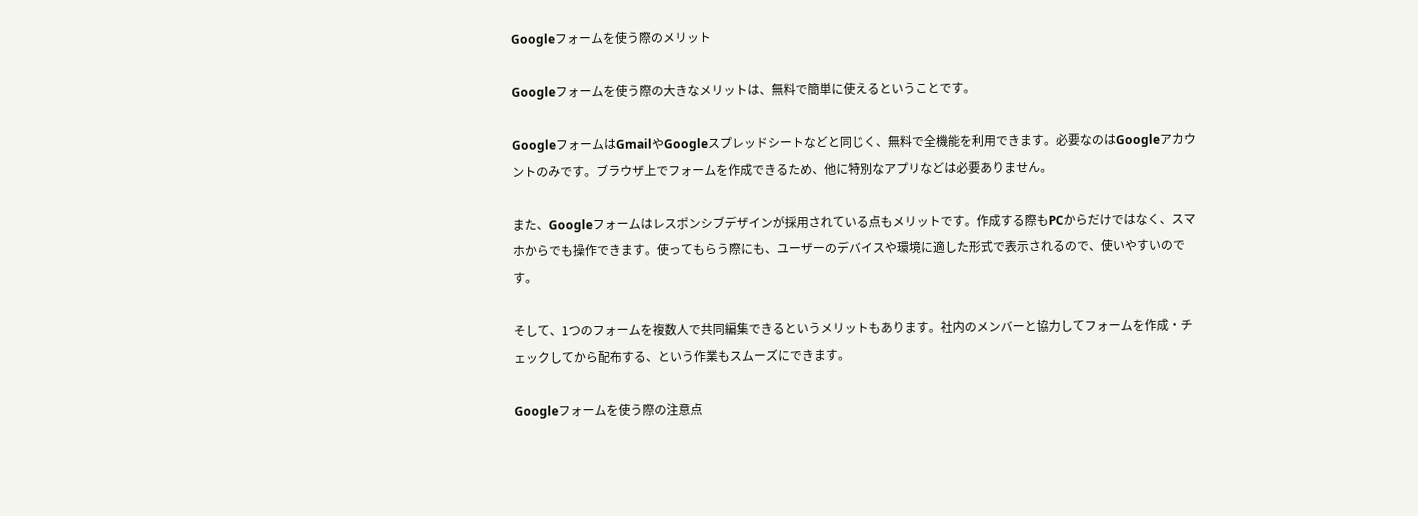Googleフォームを使う際のメリット

Googleフォームを使う際の大きなメリットは、無料で簡単に使えるということです。

GoogleフォームはGmailやGoogleスプレッドシートなどと同じく、無料で全機能を利用できます。必要なのはGoogleアカウントのみです。ブラウザ上でフォームを作成できるため、他に特別なアプリなどは必要ありません。

また、Googleフォームはレスポンシブデザインが採用されている点もメリットです。作成する際もPCからだけではなく、スマホからでも操作できます。使ってもらう際にも、ユーザーのデバイスや環境に適した形式で表示されるので、使いやすいのです。

そして、1つのフォームを複数人で共同編集できるというメリットもあります。社内のメンバーと協力してフォームを作成・チェックしてから配布する、という作業もスムーズにできます。

Googleフォームを使う際の注意点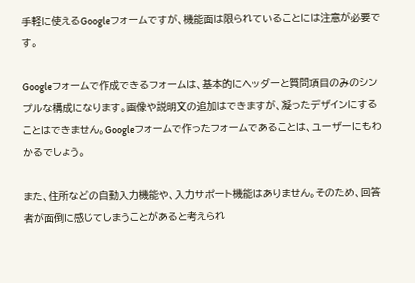手軽に使えるGoogleフォームですが、機能面は限られていることには注意が必要です。

Googleフォームで作成できるフォームは、基本的にヘッダーと質問項目のみのシンプルな構成になります。画像や説明文の追加はできますが、凝ったデザインにすることはできません。Googleフォームで作ったフォームであることは、ユーザーにもわかるでしょう。

また、住所などの自動入力機能や、入力サポート機能はありません。そのため、回答者が面倒に感じてしまうことがあると考えられ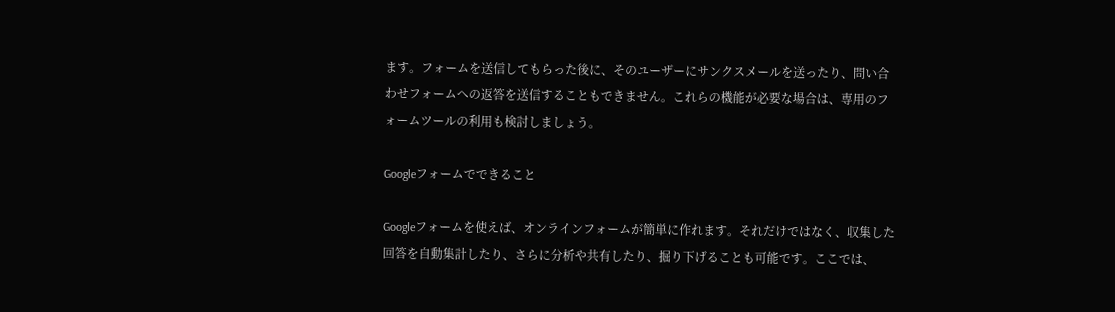ます。フォームを送信してもらった後に、そのユーザーにサンクスメールを送ったり、問い合わせフォームへの返答を送信することもできません。これらの機能が必要な場合は、専用のフォームツールの利用も検討しましょう。

Googleフォームでできること

Googleフォームを使えば、オンラインフォームが簡単に作れます。それだけではなく、収集した回答を自動集計したり、さらに分析や共有したり、掘り下げることも可能です。ここでは、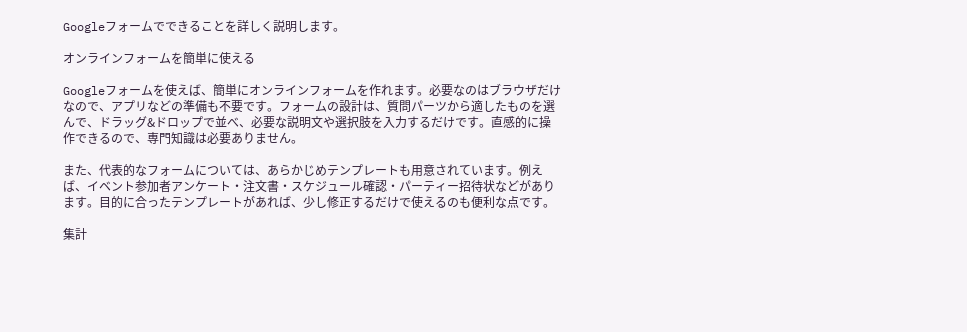Googleフォームでできることを詳しく説明します。

オンラインフォームを簡単に使える

Googleフォームを使えば、簡単にオンラインフォームを作れます。必要なのはブラウザだけなので、アプリなどの準備も不要です。フォームの設計は、質問パーツから適したものを選んで、ドラッグ&ドロップで並べ、必要な説明文や選択肢を入力するだけです。直感的に操作できるので、専門知識は必要ありません。

また、代表的なフォームについては、あらかじめテンプレートも用意されています。例えば、イベント参加者アンケート・注文書・スケジュール確認・パーティー招待状などがあります。目的に合ったテンプレートがあれば、少し修正するだけで使えるのも便利な点です。

集計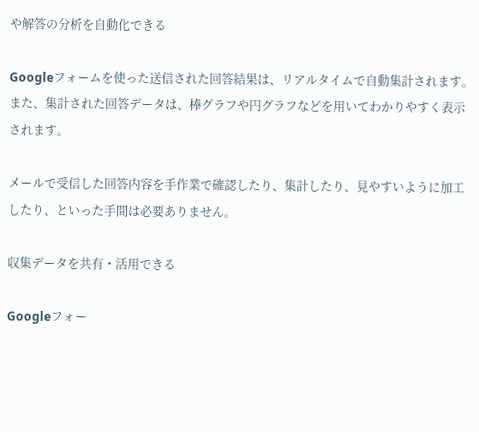や解答の分析を自動化できる

Googleフォームを使った送信された回答結果は、リアルタイムで自動集計されます。また、集計された回答データは、棒グラフや円グラフなどを用いてわかりやすく表示されます。

メールで受信した回答内容を手作業で確認したり、集計したり、見やすいように加工したり、といった手間は必要ありません。

収集データを共有・活用できる

Googleフォー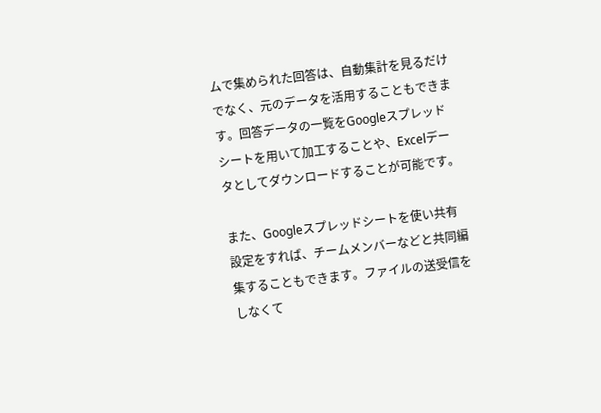ムで集められた回答は、自動集計を見るだけでなく、元のデータを活用することもできます。回答データの一覧をGoogleスプレッドシートを用いて加工することや、Excelデータとしてダウンロードすることが可能です。

また、Googleスプレッドシートを使い共有設定をすれば、チームメンバーなどと共同編集することもできます。ファイルの送受信をしなくて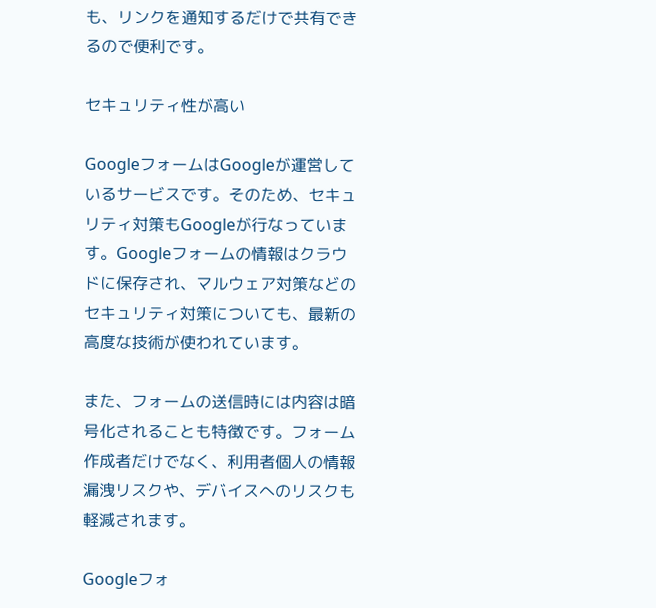も、リンクを通知するだけで共有できるので便利です。

セキュリティ性が高い

GoogleフォームはGoogleが運営しているサービスです。そのため、セキュリティ対策もGoogleが行なっています。Googleフォームの情報はクラウドに保存され、マルウェア対策などのセキュリティ対策についても、最新の高度な技術が使われています。

また、フォームの送信時には内容は暗号化されることも特徴です。フォーム作成者だけでなく、利用者個人の情報漏洩リスクや、デバイスへのリスクも軽減されます。

Googleフォ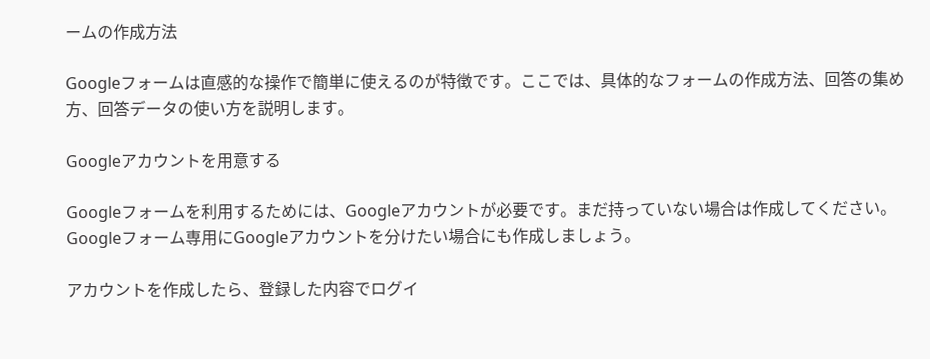ームの作成方法

Googleフォームは直感的な操作で簡単に使えるのが特徴です。ここでは、具体的なフォームの作成方法、回答の集め方、回答データの使い方を説明します。

Googleアカウントを用意する

Googleフォームを利用するためには、Googleアカウントが必要です。まだ持っていない場合は作成してください。Googleフォーム専用にGoogleアカウントを分けたい場合にも作成しましょう。

アカウントを作成したら、登録した内容でログイ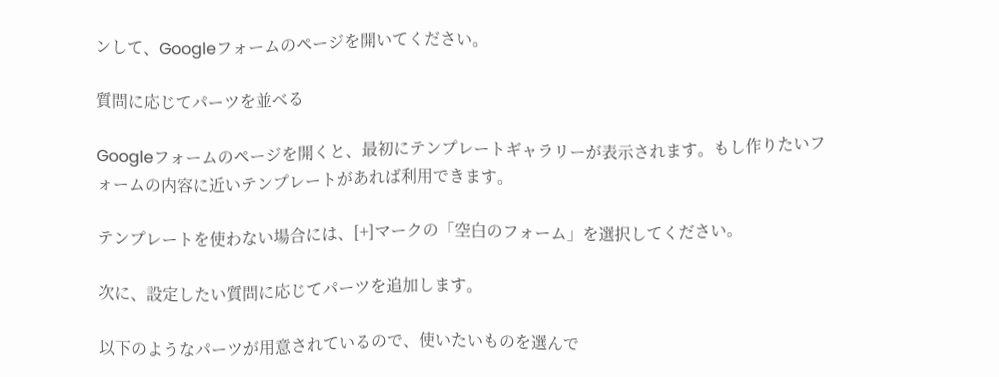ンして、Googleフォームのページを開いてください。

質問に応じてパーツを並べる

Googleフォームのページを開くと、最初にテンプレートギャラリーが表示されます。もし作りたいフォームの内容に近いテンプレートがあれば利用できます。

テンプレートを使わない場合には、[+]マークの「空白のフォーム」を選択してください。

次に、設定したい質問に応じてパーツを追加します。

以下のようなパーツが用意されているので、使いたいものを選んで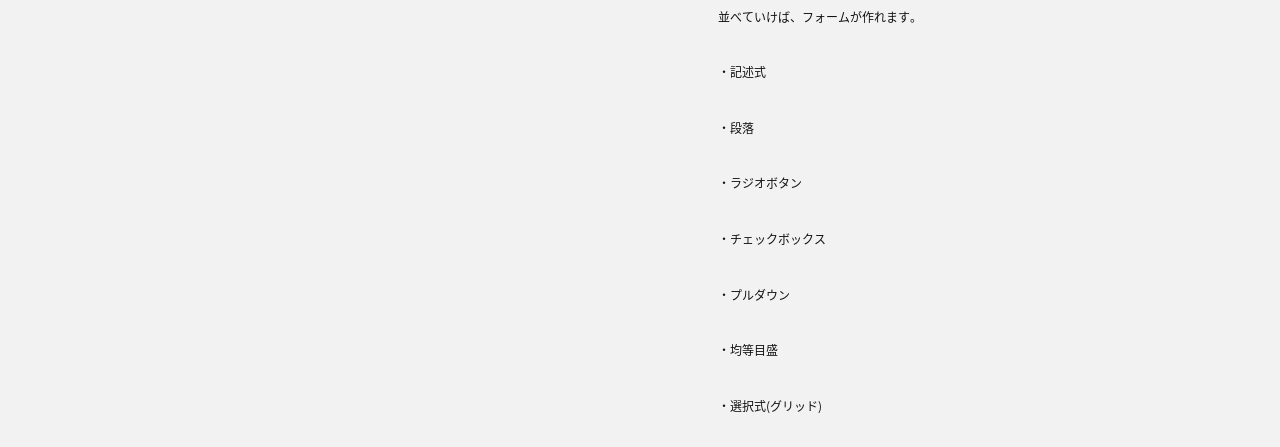並べていけば、フォームが作れます。

・記述式

・段落

・ラジオボタン

・チェックボックス

・プルダウン

・均等目盛

・選択式(グリッド)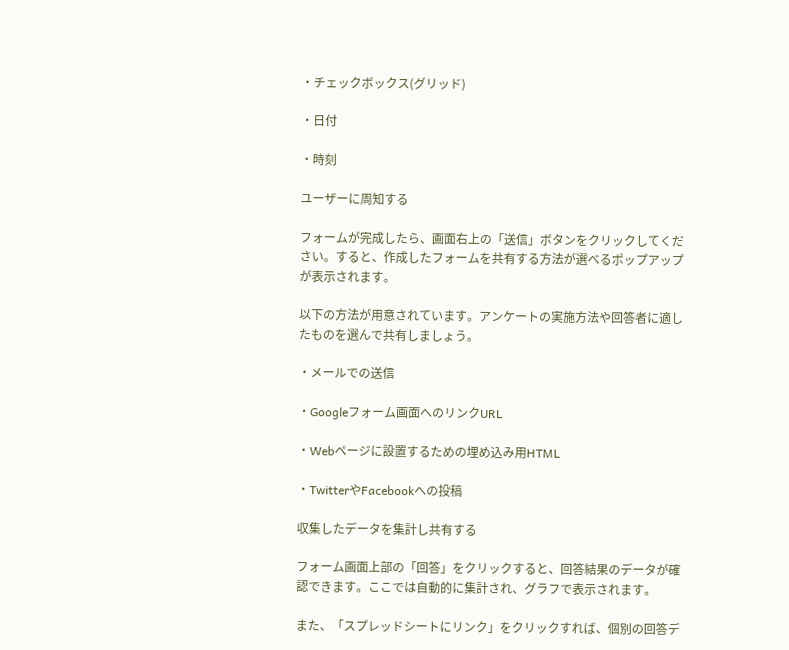・チェックボックス(グリッド)

・日付

・時刻

ユーザーに周知する

フォームが完成したら、画面右上の「送信」ボタンをクリックしてください。すると、作成したフォームを共有する方法が選べるポップアップが表示されます。

以下の方法が用意されています。アンケートの実施方法や回答者に適したものを選んで共有しましょう。

・メールでの送信

・Googleフォーム画面へのリンクURL

・Webページに設置するための埋め込み用HTML

・TwitterやFacebookへの投稿

収集したデータを集計し共有する

フォーム画面上部の「回答」をクリックすると、回答結果のデータが確認できます。ここでは自動的に集計され、グラフで表示されます。

また、「スプレッドシートにリンク」をクリックすれば、個別の回答デ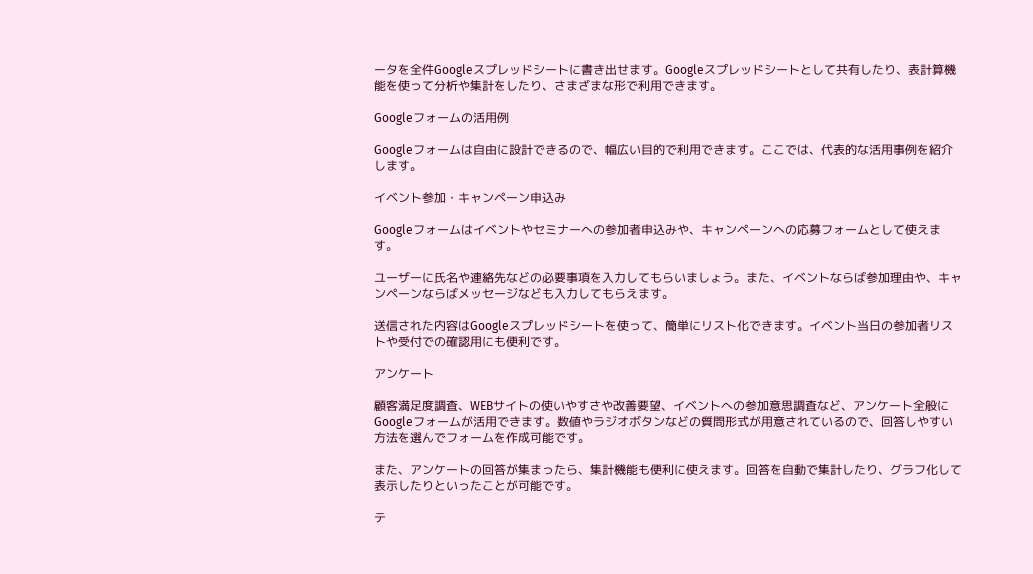ータを全件Googleスプレッドシートに書き出せます。Googleスプレッドシートとして共有したり、表計算機能を使って分析や集計をしたり、さまざまな形で利用できます。

Googleフォームの活用例

Googleフォームは自由に設計できるので、幅広い目的で利用できます。ここでは、代表的な活用事例を紹介します。

イベント参加・キャンペーン申込み

Googleフォームはイベントやセミナーへの参加者申込みや、キャンペーンへの応募フォームとして使えます。

ユーザーに氏名や連絡先などの必要事項を入力してもらいましょう。また、イベントならば参加理由や、キャンペーンならばメッセージなども入力してもらえます。

送信された内容はGoogleスプレッドシートを使って、簡単にリスト化できます。イベント当日の参加者リストや受付での確認用にも便利です。

アンケート

顧客満足度調査、WEBサイトの使いやすさや改善要望、イベントへの参加意思調査など、アンケート全般にGoogleフォームが活用できます。数値やラジオボタンなどの質問形式が用意されているので、回答しやすい方法を選んでフォームを作成可能です。

また、アンケートの回答が集まったら、集計機能も便利に使えます。回答を自動で集計したり、グラフ化して表示したりといったことが可能です。

テ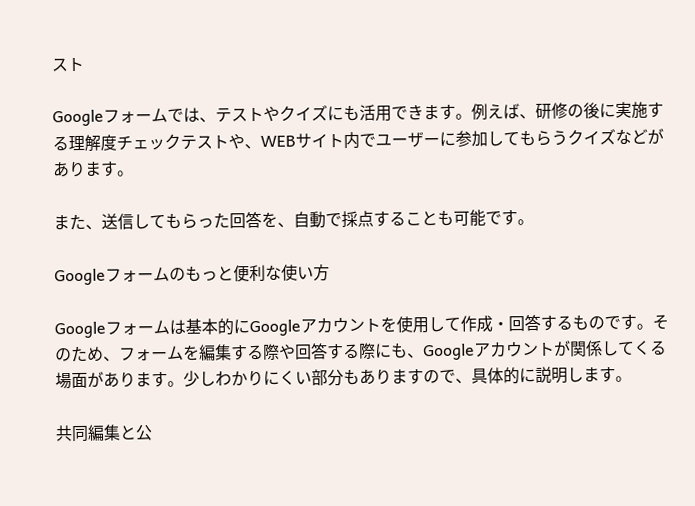スト

Googleフォームでは、テストやクイズにも活用できます。例えば、研修の後に実施する理解度チェックテストや、WEBサイト内でユーザーに参加してもらうクイズなどがあります。

また、送信してもらった回答を、自動で採点することも可能です。

Googleフォームのもっと便利な使い方

Googleフォームは基本的にGoogleアカウントを使用して作成・回答するものです。そのため、フォームを編集する際や回答する際にも、Googleアカウントが関係してくる場面があります。少しわかりにくい部分もありますので、具体的に説明します。

共同編集と公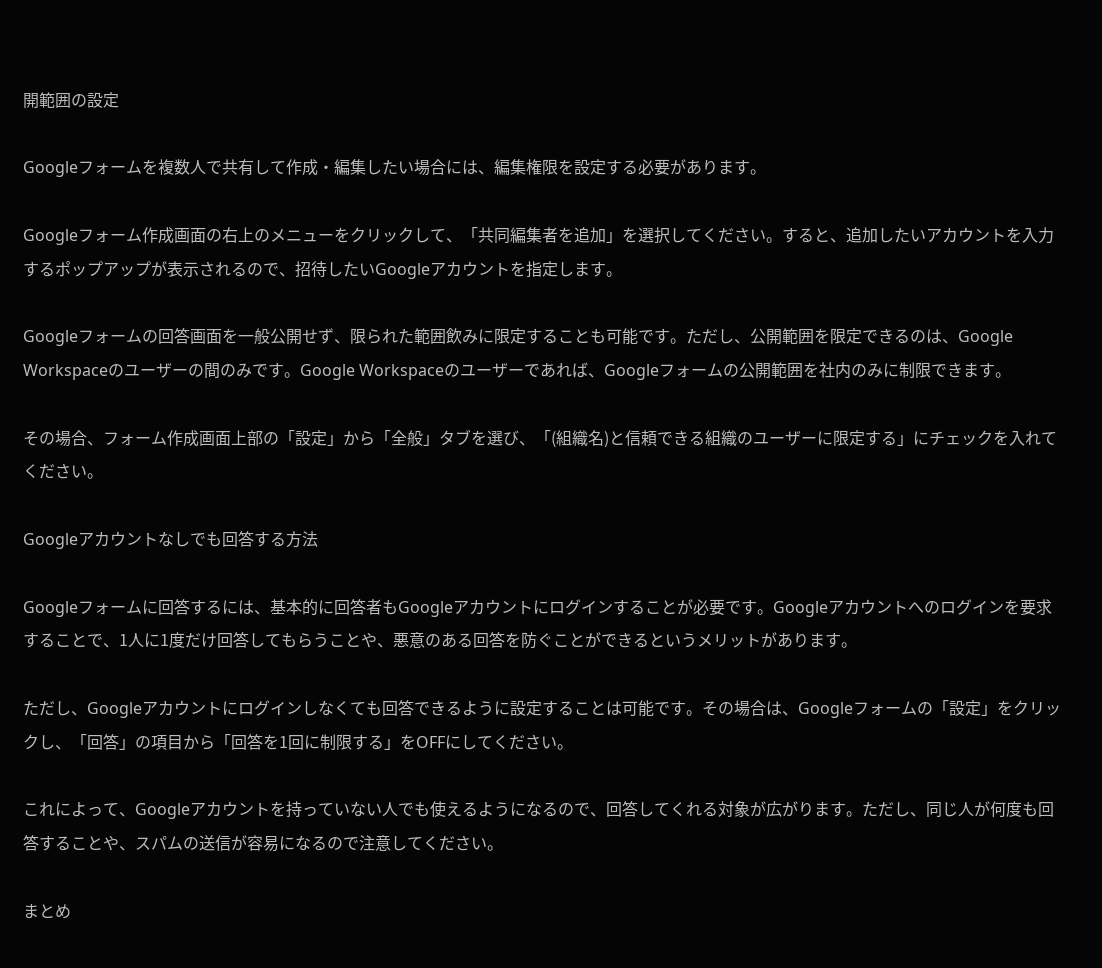開範囲の設定

Googleフォームを複数人で共有して作成・編集したい場合には、編集権限を設定する必要があります。

Googleフォーム作成画面の右上のメニューをクリックして、「共同編集者を追加」を選択してください。すると、追加したいアカウントを入力するポップアップが表示されるので、招待したいGoogleアカウントを指定します。

Googleフォームの回答画面を一般公開せず、限られた範囲飲みに限定することも可能です。ただし、公開範囲を限定できるのは、Google Workspaceのユーザーの間のみです。Google Workspaceのユーザーであれば、Googleフォームの公開範囲を社内のみに制限できます。

その場合、フォーム作成画面上部の「設定」から「全般」タブを選び、「(組織名)と信頼できる組織のユーザーに限定する」にチェックを入れてください。

Googleアカウントなしでも回答する方法

Googleフォームに回答するには、基本的に回答者もGoogleアカウントにログインすることが必要です。Googleアカウントへのログインを要求することで、1人に1度だけ回答してもらうことや、悪意のある回答を防ぐことができるというメリットがあります。

ただし、Googleアカウントにログインしなくても回答できるように設定することは可能です。その場合は、Googleフォームの「設定」をクリックし、「回答」の項目から「回答を1回に制限する」をOFFにしてください。

これによって、Googleアカウントを持っていない人でも使えるようになるので、回答してくれる対象が広がります。ただし、同じ人が何度も回答することや、スパムの送信が容易になるので注意してください。

まとめ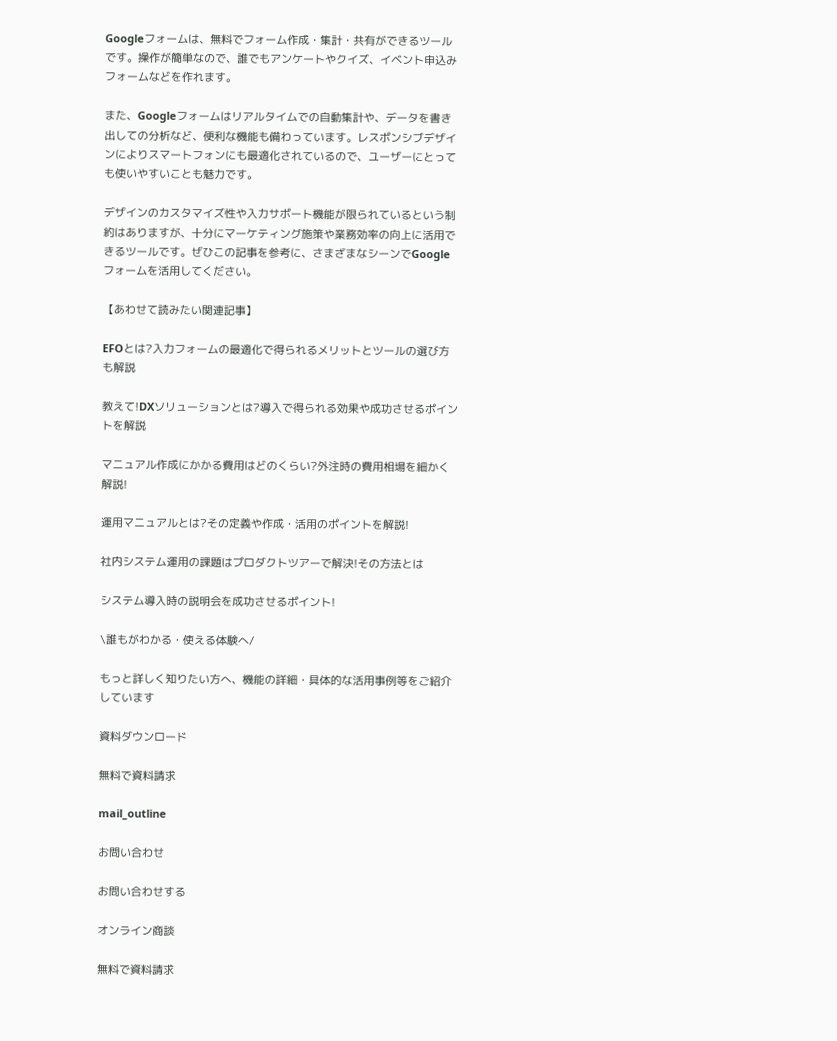Googleフォームは、無料でフォーム作成・集計・共有ができるツールです。操作が簡単なので、誰でもアンケートやクイズ、イベント申込みフォームなどを作れます。

また、Googleフォームはリアルタイムでの自動集計や、データを書き出しての分析など、便利な機能も備わっています。レスポンシブデザインによりスマートフォンにも最適化されているので、ユーザーにとっても使いやすいことも魅力です。

デザインのカスタマイズ性や入力サポート機能が限られているという制約はありますが、十分にマーケティング施策や業務効率の向上に活用できるツールです。ぜひこの記事を参考に、さまざまなシーンでGoogleフォームを活用してください。

【あわせて読みたい関連記事】

EFOとは?入力フォームの最適化で得られるメリットとツールの選び方も解説

教えて!DXソリューションとは?導入で得られる効果や成功させるポイントを解説

マニュアル作成にかかる費用はどのくらい?外注時の費用相場を細かく解説!

運用マニュアルとは?その定義や作成・活用のポイントを解説!

社内システム運用の課題はプロダクトツアーで解決!その方法とは

システム導入時の説明会を成功させるポイント!

\誰もがわかる・使える体験へ/

もっと詳しく知りたい方へ、機能の詳細・具体的な活用事例等をご紹介しています

資料ダウンロード

無料で資料請求

mail_outline

お問い合わせ

お問い合わせする

オンライン商談

無料で資料請求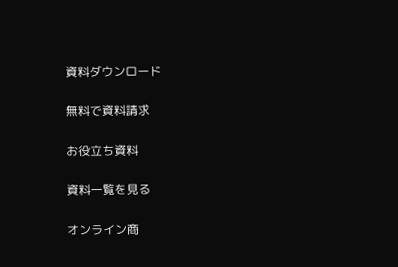資料ダウンロード

無料で資料請求

お役立ち資料

資料一覧を見る

オンライン商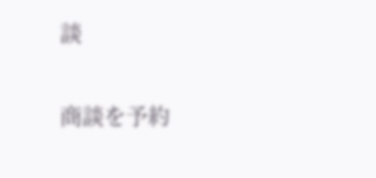談

商談を予約